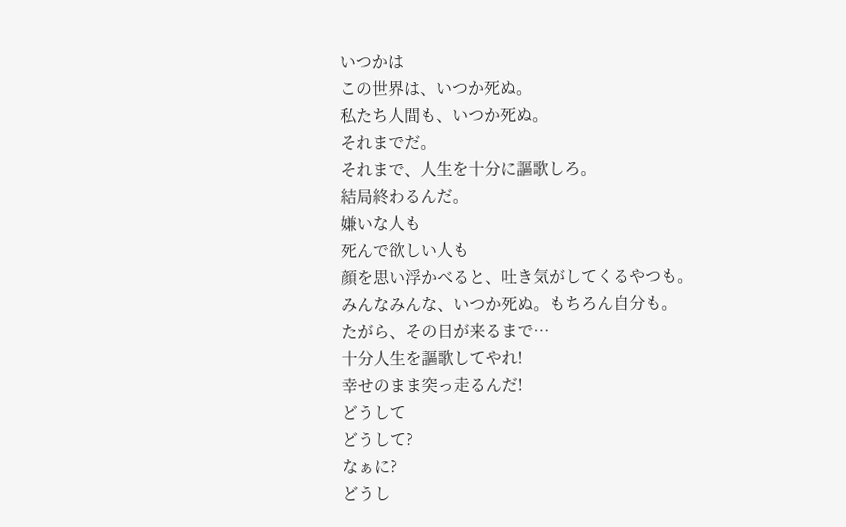いつかは
この世界は、いつか死ぬ。
私たち人間も、いつか死ぬ。
それまでだ。
それまで、人生を十分に謳歌しろ。
結局終わるんだ。
嫌いな人も
死んで欲しい人も
顔を思い浮かべると、吐き気がしてくるやつも。
みんなみんな、いつか死ぬ。もちろん自分も。
たがら、その日が来るまで…
十分人生を謳歌してやれ!
幸せのまま突っ走るんだ!
どうして
どうして?
なぁに?
どうし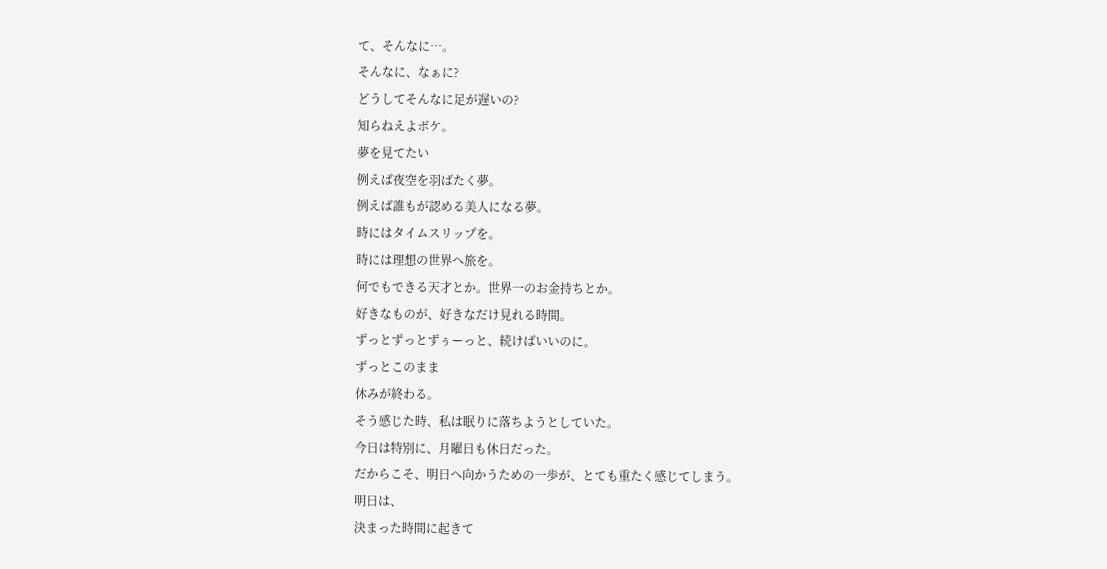て、そんなに…。
そんなに、なぁに?
どうしてそんなに足が遅いの?
知らねえよボケ。
夢を見てたい
例えば夜空を羽ばたく夢。
例えば誰もが認める美人になる夢。
時にはタイムスリップを。
時には理想の世界へ旅を。
何でもできる天才とか。世界一のお金持ちとか。
好きなものが、好きなだけ見れる時間。
ずっとずっとずぅーっと、続けばいいのに。
ずっとこのまま
休みが終わる。
そう感じた時、私は眠りに落ちようとしていた。
今日は特別に、月曜日も休日だった。
だからこそ、明日へ向かうための一歩が、とても重たく感じてしまう。
明日は、
決まった時間に起きて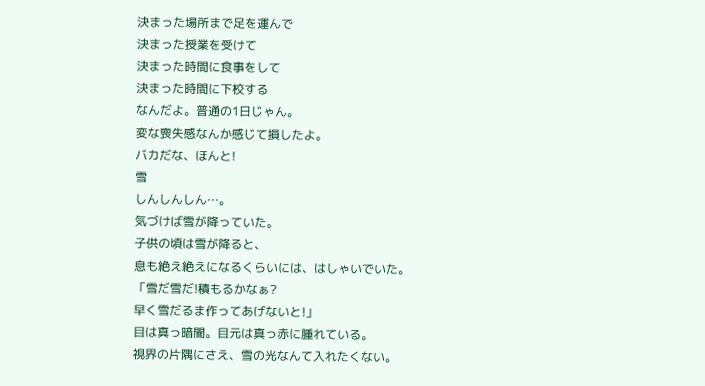決まった場所まで足を運んで
決まった授業を受けて
決まった時間に食事をして
決まった時間に下校する
なんだよ。普通の1日じゃん。
変な喪失感なんか感じて損したよ。
バカだな、ほんと!
雪
しんしんしん…。
気づけば雪が降っていた。
子供の頃は雪が降ると、
息も絶え絶えになるくらいには、はしゃいでいた。
「雪だ雪だ!積もるかなぁ?
早く雪だるま作ってあげないと!」
目は真っ暗闇。目元は真っ赤に腫れている。
視界の片隅にさえ、雪の光なんて入れたくない。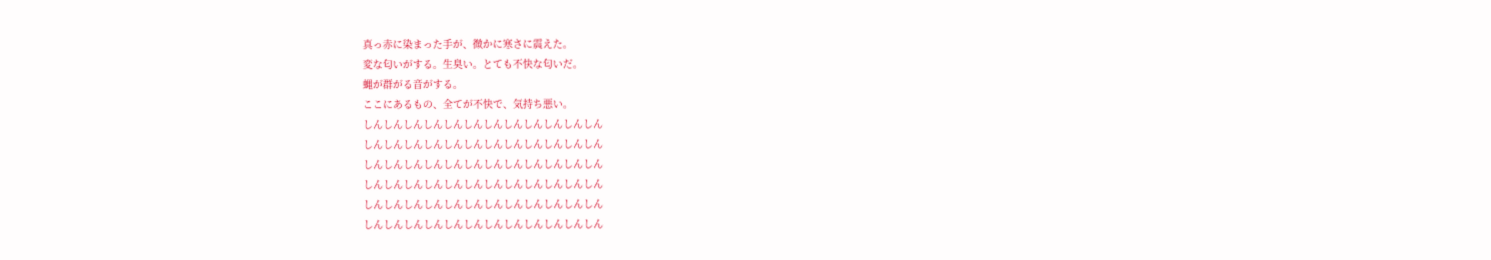真っ赤に染まった手が、微かに寒さに震えた。
変な匂いがする。生臭い。とても不快な匂いだ。
蝿が群がる音がする。
ここにあるもの、全てが不快で、気持ち悪い。
しんしんしんしんしんしんしんしんしんしんしんしん
しんしんしんしんしんしんしんしんしんしんしんしん
しんしんしんしんしんしんしんしんしんしんしんしん
しんしんしんしんしんしんしんしんしんしんしんしん
しんしんしんしんしんしんしんしんしんしんしんしん
しんしんしんしんしんしんしんしんしんしんしんしん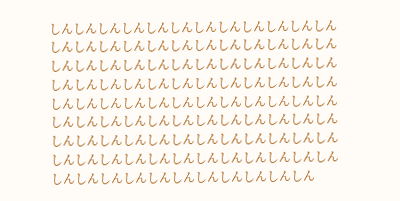しんしんしんしんしんしんしんしんしんしんしんしん
しんしんしんしんしんしんしんしんしんしんしんしん
しんしんしんしんしんしんしんしんしんしんしんしん
しんしんしんしんしんしんしんしんしんしんしんしん
しんしんしんしんしんしんしんしんしんしんしんしん
しんしんしんしんしんしんしんしんしんしんしんしん
しんしんしんしんしんしんしんしんしんしんしんしん
しんしんしんしんしんしんしんしんしんしんしんしん
しんしんしんしんしんしんしんしんしんしんしん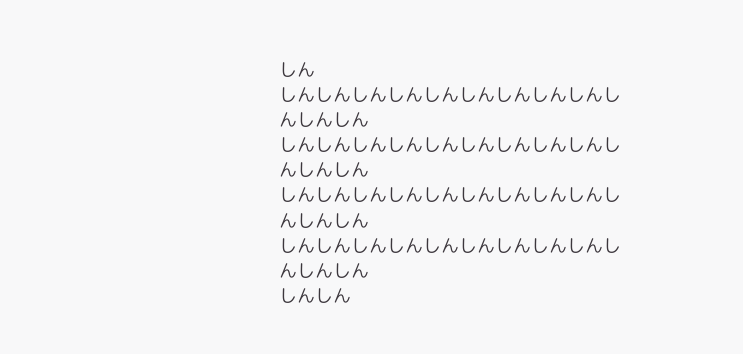しん
しんしんしんしんしんしんしんしんしんしんしんしん
しんしんしんしんしんしんしんしんしんしんしんしん
しんしんしんしんしんしんしんしんしんしんしんしん
しんしんしんしんしんしんしんしんしんしんしんしん
しんしん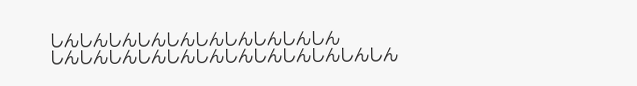しんしんしんしんしんしんしんしんしんしん
しんしんしんしんしんしんしんしんしんしんしんしん